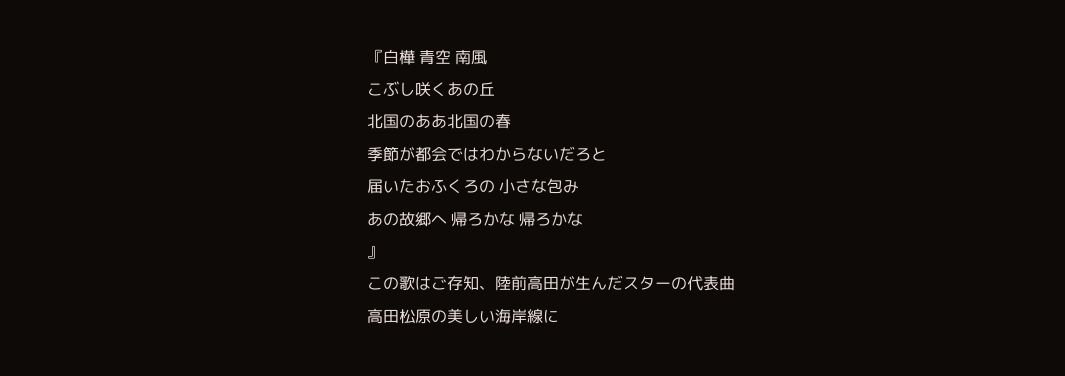『白樺 青空 南風
こぶし咲くあの丘
北国のああ北国の春
季節が都会ではわからないだろと
届いたおふくろの 小さな包み
あの故郷へ 帰ろかな 帰ろかな
』
この歌はご存知、陸前高田が生んだスターの代表曲
高田松原の美しい海岸線に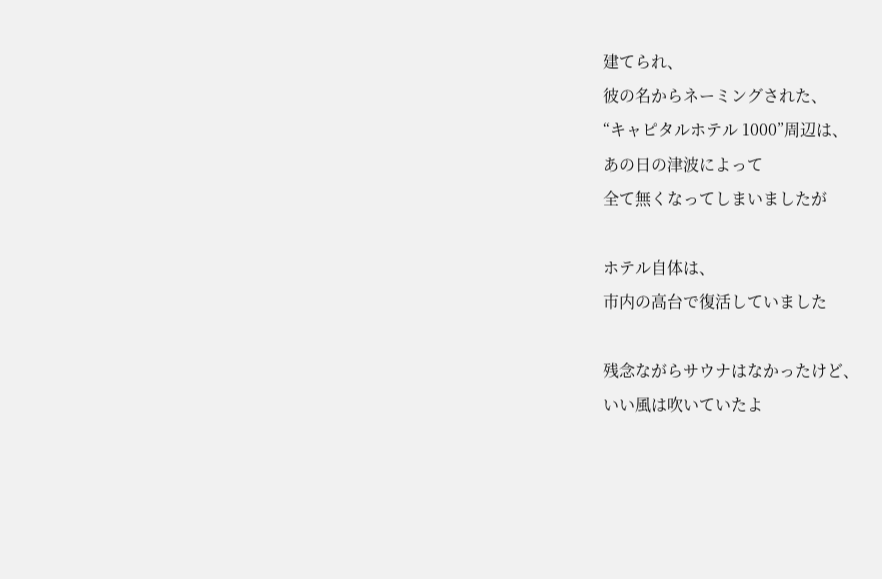建てられ、
彼の名からネーミングされた、
“キャピタルホテル 1000”周辺は、
あの日の津波によって
全て無くなってしまいましたが

ホテル自体は、
市内の高台で復活していました

残念ながらサウナはなかったけど、
いい風は吹いていたよ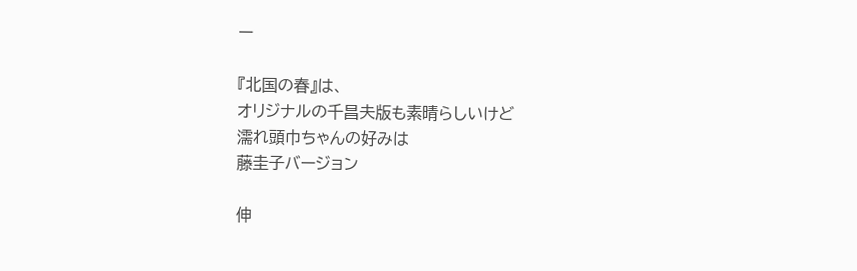ー

『北国の春』は、
オリジナルの千昌夫版も素晴らしいけど
濡れ頭巾ちゃんの好みは
藤圭子バージョン

伸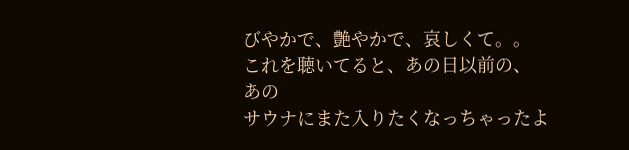びやかで、艶やかで、哀しくて。。
これを聴いてると、あの日以前の、
あの
サウナにまた入りたくなっちゃったよ